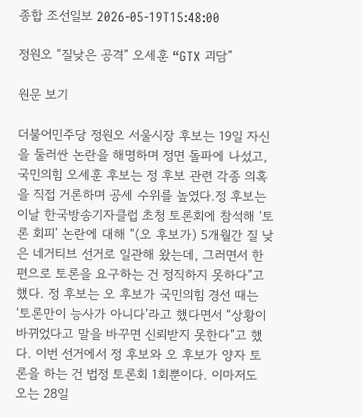종합 조선일보 2026-05-19T15:48:00

정원오 “질낮은 공격” 오세훈 “GTX 괴담”

원문 보기

더불어민주당 정원오 서울시장 후보는 19일 자신을 둘러싼 논란을 해명하며 정면 돌파에 나섰고, 국민의힘 오세훈 후보는 정 후보 관련 각종 의혹을 직접 거론하며 공세 수위를 높였다.정 후보는 이날 한국방송기자클럽 초청 토론회에 참석해 ‘토론 회피’ 논란에 대해 “(오 후보가) 5개월간 질 낮은 네거티브 선거로 일관해 왔는데, 그러면서 한편으로 토론을 요구하는 건 정직하지 못하다”고 했다. 정 후보는 오 후보가 국민의힘 경선 때는 ‘토론만이 능사가 아니다’라고 했다면서 “상황이 바뀌었다고 말을 바꾸면 신뢰받지 못한다”고 했다. 이번 선거에서 정 후보와 오 후보가 양자 토론을 하는 건 법정 토론회 1회뿐이다. 이마저도 오는 28일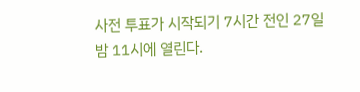사전 투표가 시작되기 7시간 전인 27일 밤 11시에 열린다.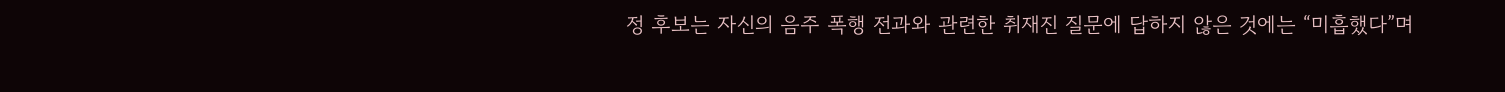정 후보는 자신의 음주 폭행 전과와 관련한 취재진 질문에 답하지 않은 것에는 “미흡했다”며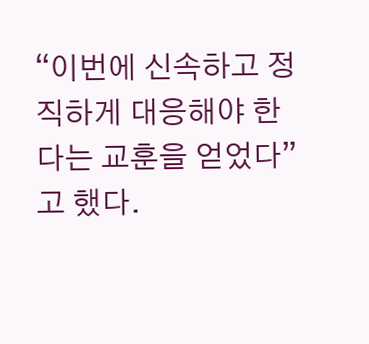“이번에 신속하고 정직하게 대응해야 한다는 교훈을 얻었다”고 했다.